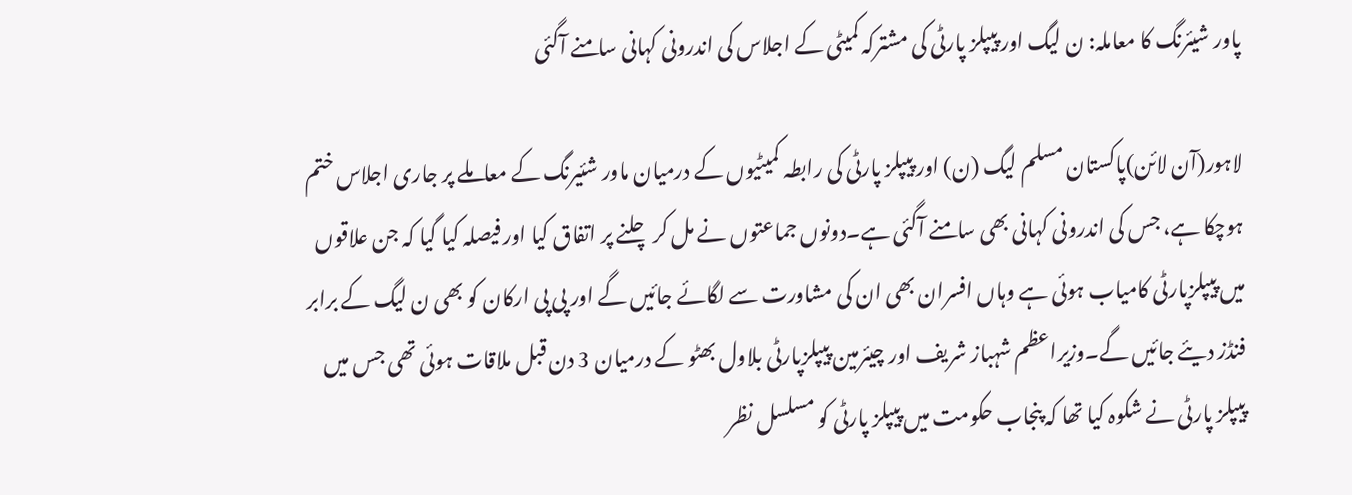پاور شیئرنگ کا معاملہ: ن لیگ اور پیپلز پارٹی کی مشترکہ کمیٹی کے اجلاس کی اندرونی کہانی سامنے آگئی

لاہور(آن لائن)پاکستان مسلم لیگ (ن) اور پیپلز پارٹی کی رابطہ کمیٹیوں کے درمیان ماور شئیرنگ کے معاملے پر جاری اجلاس ختم ہوچکا ہے، جس کی اندرونی کہانی بھی سامنے آگئی ہے۔دونوں جماعتوں نے مل کر چلنے پر اتفاق کیا اور فیصلہ کیا گیا کہ جن علاقوں میں پیپلزپارٹی کامیاب ہوئی ہے وہاں افسران بھی ان کی مشاورت سے لگائے جائیں گے اور پی پی ارکان کو بھی ن لیگ کے برابر فنڈز دیئے جائیں گے۔وزیراعظم شہباز شریف اور چیئرمین پیپلزپارٹی بلاول بھٹو کے درمیان 3 دن قبل ملاقات ہوئی تھی جس میں پیپلز پارٹی نے شکوہ کیا تھا کہ پنجاب حکومت میں پیپلز پارٹی کو مسلسل نظر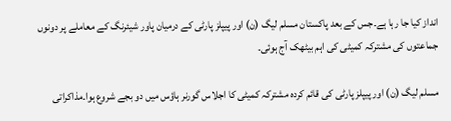انداز کیا جا رہا ہے۔جس کے بعد پاکستان مسلم لیگ (ن) اور پیپلز پارٹی کے درمیان پاور شیئرنگ کے معاملے پر دونوں جماعتوں کی مشترکہ کمیٹی کی اہم بیٹھک آج ہوئی۔

مسلم لیگ (ن) اور پیپلز پارٹی کی قائم کردہ مشترکہ کمیٹی کا اجلاس گورنر ہاؤس میں دو بجے شروع ہوا۔مذاکراتی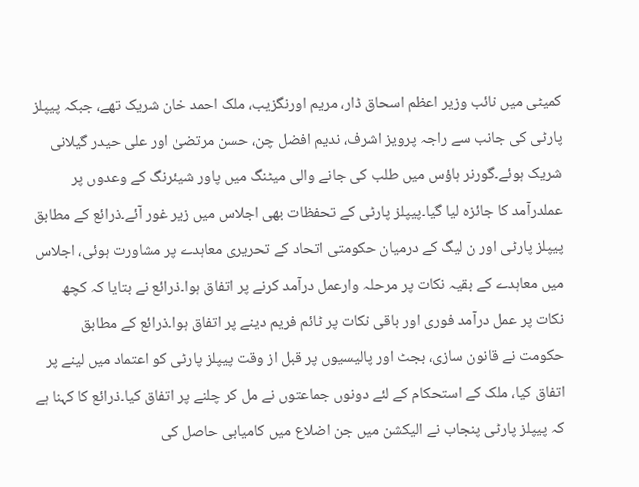کمیٹی میں نائب وزیر اعظم اسحاق ڈار، مریم اورنگزیب، ملک احمد خان شریک تھے، جبکہ پیپلز پارٹی کی جانب سے راجہ پرویز اشرف، ندیم افضل چن، حسن مرتضیٰ اور علی حیدر گیلانی شریک ہوئے۔گورنر ہاؤس میں طلب کی جانے والی میٹنگ میں پاور شیئرنگ کے وعدوں پر عملدرآمد کا جائزہ لیا گیا۔پیپلز پارٹی کے تحفظات بھی اجلاس میں زیر غور آئے۔ذرائع کے مطابق پیپلز پارٹی اور ن لیگ کے درمیان حکومتی اتحاد کے تحریری معاہدے پر مشاورت ہوئی، اجلاس میں معاہدے کے بقیہ نکات پر مرحلہ وارعمل درآمد کرنے پر اتفاق ہوا۔ذرائع نے بتایا کہ کچھ نکات پر عمل درآمد فوری اور باقی نکات پر ٹائم فریم دینے پر اتفاق ہوا۔ذرائع کے مطابق حکومت نے قانون سازی، بجٹ اور پالیسیوں پر قبل از وقت پیپلز پارٹی کو اعتماد میں لینے پر اتفاق کیا، ملک کے استحکام کے لئے دونوں جماعتوں نے مل کر چلنے پر اتفاق کیا۔ذرائع کا کہنا ہے کہ پیپلز پارٹی پنجاب نے الیکشن میں جن اضلاع میں کامیابی حاصل کی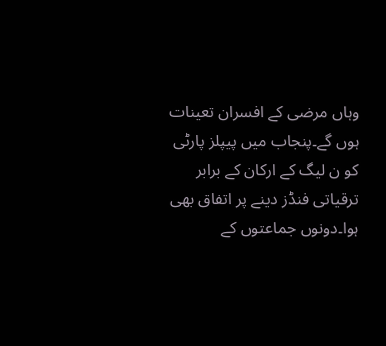وہاں مرضی کے افسران تعینات ہوں گے۔پنجاب میں پیپلز پارٹی کو ن لیگ کے ارکان کے برابر ترقیاتی فنڈز دینے پر اتفاق بھی ہوا۔دونوں جماعتوں کے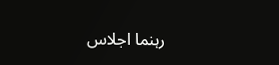رہنما اجلاس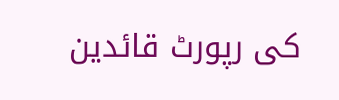کی رپورٹ قائدین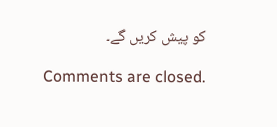کو پیش کریں گے۔

Comments are closed.